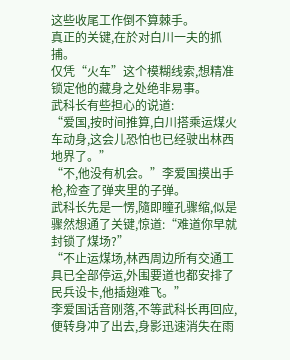这些收尾工作倒不算棘手。
真正的关键,在於对白川一夫的抓捕。
仅凭“火车”这个模糊线索,想精准锁定他的藏身之处绝非易事。
武科长有些担心的说道:
“爱国,按时间推算,白川搭乘运煤火车动身,这会儿恐怕也已经驶出林西地界了。”
“不,他没有机会。”李爱国摸出手枪,检查了弹夹里的子弹。
武科长先是一愣,隨即瞳孔骤缩,似是骤然想通了关键,惊道:“难道你早就封锁了煤场?”
“不止运煤场,林西周边所有交通工具已全部停运,外围要道也都安排了民兵设卡,他插翅难飞。”
李爱国话音刚落,不等武科长再回应,便转身冲了出去,身影迅速消失在雨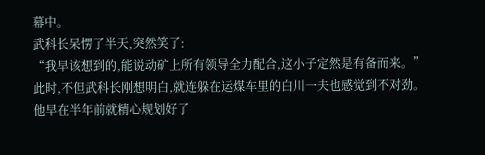幕中。
武科长呆愣了半天,突然笑了:
“我早该想到的,能说动矿上所有领导全力配合,这小子定然是有备而来。”
此时,不但武科长刚想明白,就连躲在运煤车里的白川一夫也感觉到不对劲。
他早在半年前就精心规划好了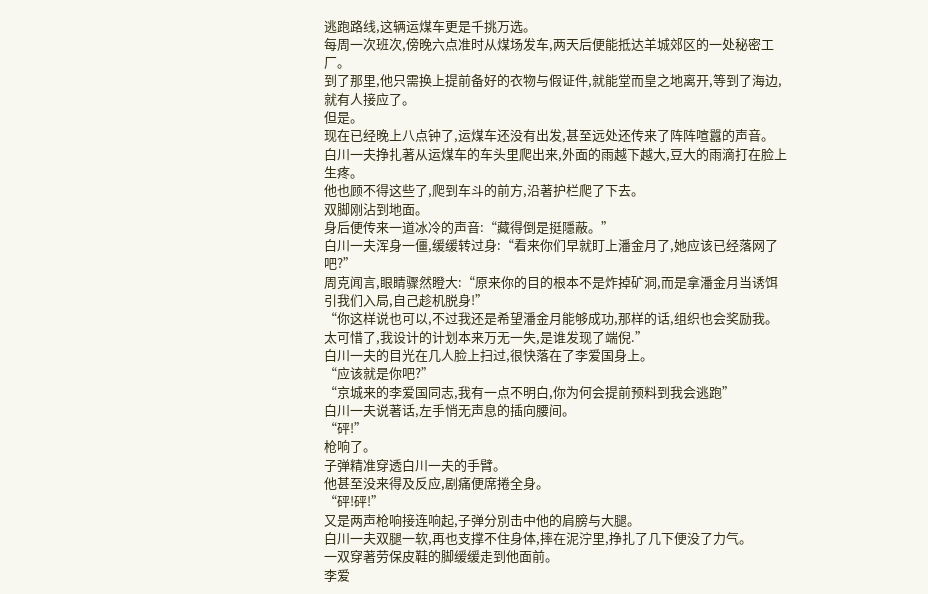逃跑路线,这辆运煤车更是千挑万选。
每周一次班次,傍晚六点准时从煤场发车,两天后便能抵达羊城郊区的一处秘密工厂。
到了那里,他只需换上提前备好的衣物与假证件,就能堂而皇之地离开,等到了海边,就有人接应了。
但是。
现在已经晚上八点钟了,运煤车还没有出发,甚至远处还传来了阵阵喧囂的声音。
白川一夫挣扎著从运煤车的车头里爬出来,外面的雨越下越大,豆大的雨滴打在脸上生疼。
他也顾不得这些了,爬到车斗的前方,沿著护栏爬了下去。
双脚刚沾到地面。
身后便传来一道冰冷的声音:“藏得倒是挺隱蔽。”
白川一夫浑身一僵,缓缓转过身:“看来你们早就盯上潘金月了,她应该已经落网了吧?”
周克闻言,眼睛骤然瞪大:“原来你的目的根本不是炸掉矿洞,而是拿潘金月当诱饵引我们入局,自己趁机脱身!”
“你这样说也可以,不过我还是希望潘金月能够成功,那样的话,组织也会奖励我。太可惜了,我设计的计划本来万无一失,是谁发现了端倪.”
白川一夫的目光在几人脸上扫过,很快落在了李爱国身上。
“应该就是你吧?”
“京城来的李爱国同志,我有一点不明白,你为何会提前预料到我会逃跑”
白川一夫说著话,左手悄无声息的插向腰间。
“砰!”
枪响了。
子弹精准穿透白川一夫的手臂。
他甚至没来得及反应,剧痛便席捲全身。
“砰!砰!”
又是两声枪响接连响起,子弹分別击中他的肩膀与大腿。
白川一夫双腿一软,再也支撑不住身体,摔在泥泞里,挣扎了几下便没了力气。
一双穿著劳保皮鞋的脚缓缓走到他面前。
李爱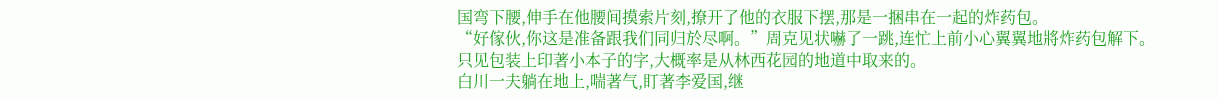国弯下腰,伸手在他腰间摸索片刻,撩开了他的衣服下摆,那是一捆串在一起的炸药包。
“好傢伙,你这是准备跟我们同归於尽啊。”周克见状嚇了一跳,连忙上前小心翼翼地將炸药包解下。
只见包装上印著小本子的字,大概率是从林西花园的地道中取来的。
白川一夫躺在地上,喘著气,盯著李爱国,继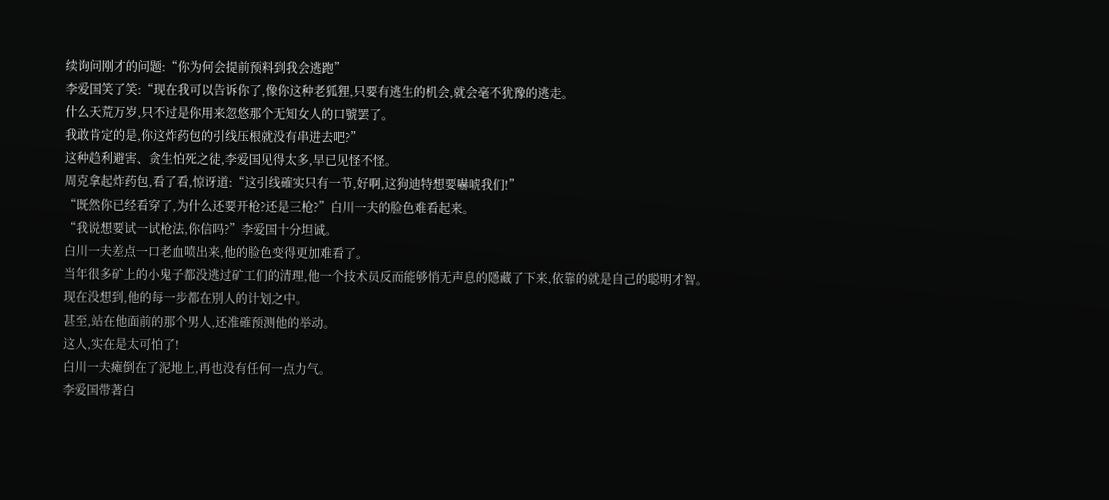续询问刚才的问题:“你为何会提前预料到我会逃跑”
李爱国笑了笑:“现在我可以告诉你了,像你这种老狐狸,只要有逃生的机会,就会毫不犹豫的逃走。
什么天荒万岁,只不过是你用来忽悠那个无知女人的口號罢了。
我敢肯定的是,你这炸药包的引线压根就没有串进去吧?”
这种趋利避害、贪生怕死之徒,李爱国见得太多,早已见怪不怪。
周克拿起炸药包,看了看,惊讶道:“这引线確实只有一节,好啊,这狗迪特想要嚇唬我们!”
“既然你已经看穿了,为什么还要开枪?还是三枪?”白川一夫的脸色难看起来。
“我说想要试一试枪法,你信吗?”李爱国十分坦诚。
白川一夫差点一口老血喷出来,他的脸色变得更加难看了。
当年很多矿上的小鬼子都没逃过矿工们的清理,他一个技术员反而能够悄无声息的隱藏了下来,依靠的就是自己的聪明才智。
现在没想到,他的每一步都在別人的计划之中。
甚至,站在他面前的那个男人,还准確预测他的举动。
这人,实在是太可怕了!
白川一夫瘫倒在了泥地上,再也没有任何一点力气。
李爱国带著白